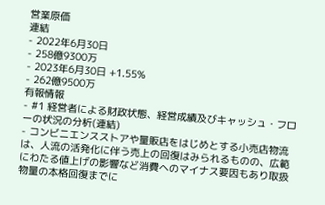営業原価
連結
- 2022年6月30日
- 258億9300万
- 2023年6月30日 +1.55%
- 262億9500万
有報情報
- #1 経営者による財政状態、経営成績及びキャッシュ・フローの状況の分析(連結)
- コンビニエンスストアや量販店をはじめとする小売店物流は、人流の活発化に伴う売上の回復はみられるものの、広範にわたる値上げの影響など消費へのマイナス要因もあり取扱物量の本格回復までに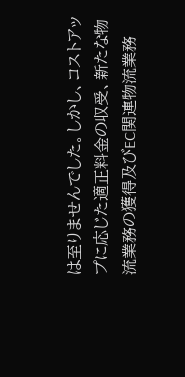は至りませんでした。しかし、コストアップに応じた適正料金の収受、新たな物流業務の獲得及びEC関連物流業務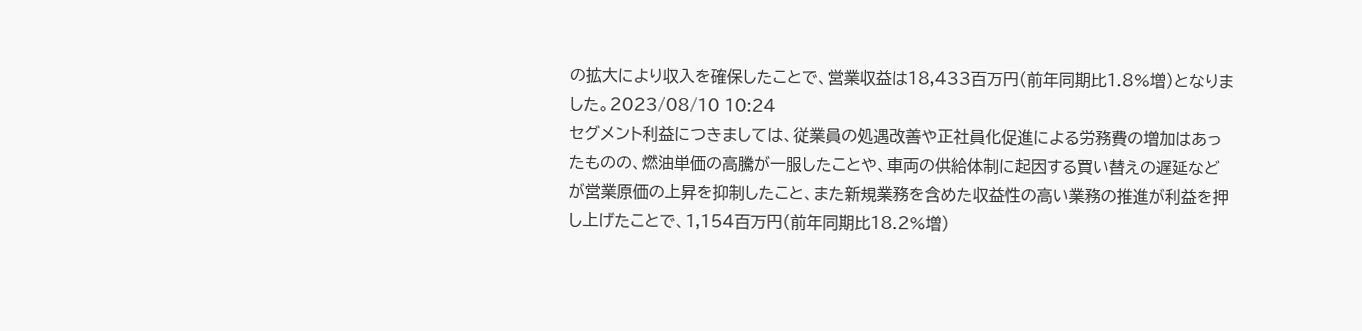の拡大により収入を確保したことで、営業収益は18,433百万円(前年同期比1.8%増)となりました。2023/08/10 10:24
セグメント利益につきましては、従業員の処遇改善や正社員化促進による労務費の増加はあったものの、燃油単価の高騰が一服したことや、車両の供給体制に起因する買い替えの遅延などが営業原価の上昇を抑制したこと、また新規業務を含めた収益性の高い業務の推進が利益を押し上げたことで、1,154百万円(前年同期比18.2%増)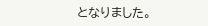となりました。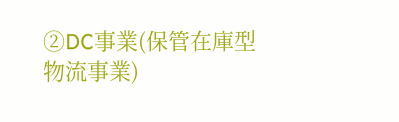②DC事業(保管在庫型物流事業)